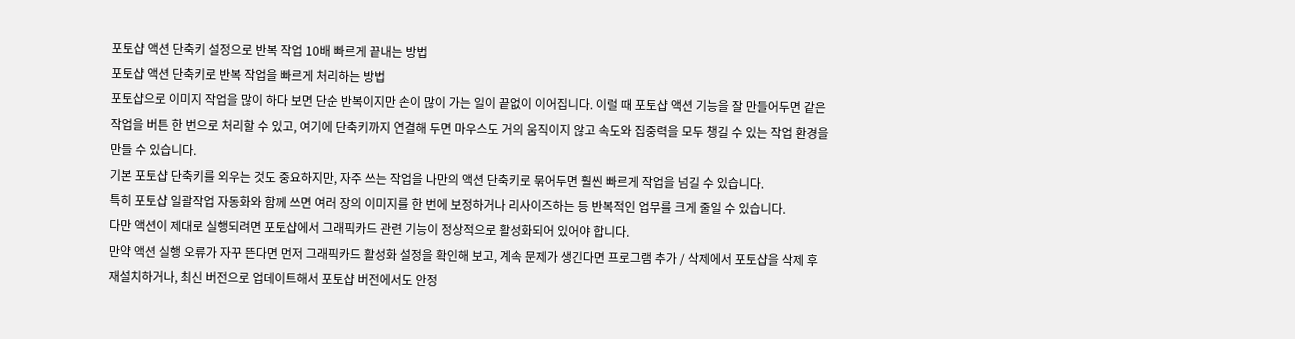포토샵 액션 단축키 설정으로 반복 작업 10배 빠르게 끝내는 방법
포토샵 액션 단축키로 반복 작업을 빠르게 처리하는 방법
포토샵으로 이미지 작업을 많이 하다 보면 단순 반복이지만 손이 많이 가는 일이 끝없이 이어집니다. 이럴 때 포토샵 액션 기능을 잘 만들어두면 같은 작업을 버튼 한 번으로 처리할 수 있고, 여기에 단축키까지 연결해 두면 마우스도 거의 움직이지 않고 속도와 집중력을 모두 챙길 수 있는 작업 환경을 만들 수 있습니다.
기본 포토샵 단축키를 외우는 것도 중요하지만, 자주 쓰는 작업을 나만의 액션 단축키로 묶어두면 훨씬 빠르게 작업을 넘길 수 있습니다.
특히 포토샵 일괄작업 자동화와 함께 쓰면 여러 장의 이미지를 한 번에 보정하거나 리사이즈하는 등 반복적인 업무를 크게 줄일 수 있습니다.
다만 액션이 제대로 실행되려면 포토샵에서 그래픽카드 관련 기능이 정상적으로 활성화되어 있어야 합니다.
만약 액션 실행 오류가 자꾸 뜬다면 먼저 그래픽카드 활성화 설정을 확인해 보고, 계속 문제가 생긴다면 프로그램 추가 / 삭제에서 포토샵을 삭제 후 재설치하거나, 최신 버전으로 업데이트해서 포토샵 버전에서도 안정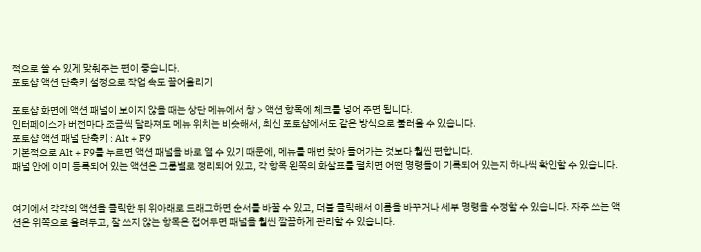적으로 쓸 수 있게 맞춰주는 편이 좋습니다.
포토샵 액션 단축키 설정으로 작업 속도 끌어올리기

포토샵 화면에 액션 패널이 보이지 않을 때는 상단 메뉴에서 창 > 액션 항목에 체크를 넣어 주면 됩니다.
인터페이스가 버전마다 조금씩 달라져도 메뉴 위치는 비슷해서, 최신 포토샵에서도 같은 방식으로 불러올 수 있습니다.
포토샵 액션 패널 단축키 : Alt + F9
기본적으로 Alt + F9를 누르면 액션 패널을 바로 열 수 있기 때문에, 메뉴를 매번 찾아 들어가는 것보다 훨씬 편합니다.
패널 안에 이미 등록되어 있는 액션은 그룹별로 정리되어 있고, 각 항목 왼쪽의 화살표를 펼치면 어떤 명령들이 기록되어 있는지 하나씩 확인할 수 있습니다.


여기에서 각각의 액션을 클릭한 뒤 위아래로 드래그하면 순서를 바꿀 수 있고, 더블 클릭해서 이름을 바꾸거나 세부 명령을 수정할 수 있습니다. 자주 쓰는 액션은 위쪽으로 올려두고, 잘 쓰지 않는 항목은 접어두면 패널을 훨씬 깔끔하게 관리할 수 있습니다.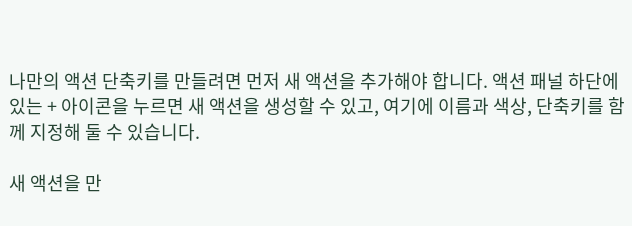나만의 액션 단축키를 만들려면 먼저 새 액션을 추가해야 합니다. 액션 패널 하단에 있는 + 아이콘을 누르면 새 액션을 생성할 수 있고, 여기에 이름과 색상, 단축키를 함께 지정해 둘 수 있습니다.

새 액션을 만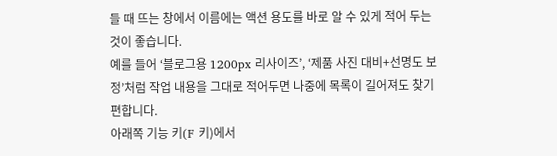들 때 뜨는 창에서 이름에는 액션 용도를 바로 알 수 있게 적어 두는 것이 좋습니다.
예를 들어 ‘블로그용 1200px 리사이즈’, ‘제품 사진 대비+선명도 보정’처럼 작업 내용을 그대로 적어두면 나중에 목록이 길어져도 찾기 편합니다.
아래쪽 기능 키(F 키)에서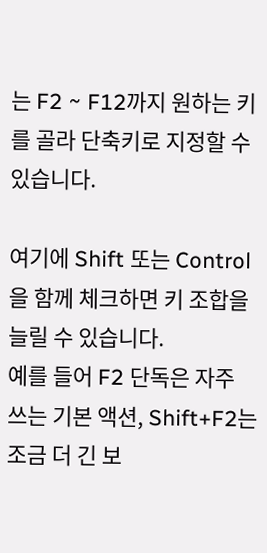는 F2 ~ F12까지 원하는 키를 골라 단축키로 지정할 수 있습니다.

여기에 Shift 또는 Control을 함께 체크하면 키 조합을 늘릴 수 있습니다.
예를 들어 F2 단독은 자주 쓰는 기본 액션, Shift+F2는 조금 더 긴 보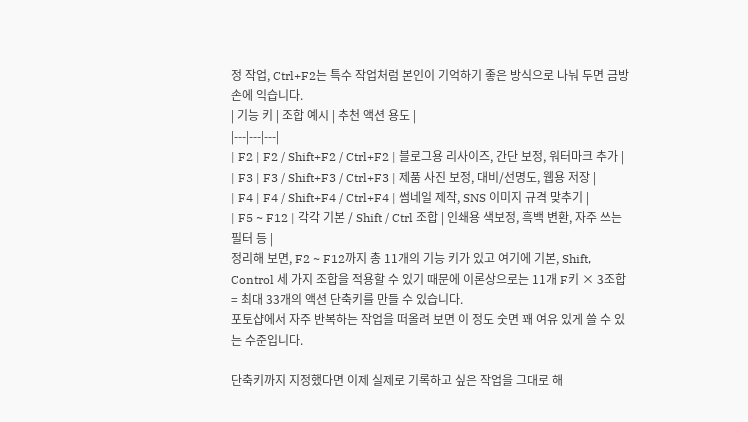정 작업, Ctrl+F2는 특수 작업처럼 본인이 기억하기 좋은 방식으로 나눠 두면 금방 손에 익습니다.
| 기능 키 | 조합 예시 | 추천 액션 용도 |
|---|---|---|
| F2 | F2 / Shift+F2 / Ctrl+F2 | 블로그용 리사이즈, 간단 보정, 워터마크 추가 |
| F3 | F3 / Shift+F3 / Ctrl+F3 | 제품 사진 보정, 대비/선명도, 웹용 저장 |
| F4 | F4 / Shift+F4 / Ctrl+F4 | 썸네일 제작, SNS 이미지 규격 맞추기 |
| F5 ~ F12 | 각각 기본 / Shift / Ctrl 조합 | 인쇄용 색보정, 흑백 변환, 자주 쓰는 필터 등 |
정리해 보면, F2 ~ F12까지 총 11개의 기능 키가 있고 여기에 기본, Shift, Control 세 가지 조합을 적용할 수 있기 때문에 이론상으로는 11개 F키 × 3조합 = 최대 33개의 액션 단축키를 만들 수 있습니다.
포토샵에서 자주 반복하는 작업을 떠올려 보면 이 정도 숫면 꽤 여유 있게 쓸 수 있는 수준입니다.

단축키까지 지정했다면 이제 실제로 기록하고 싶은 작업을 그대로 해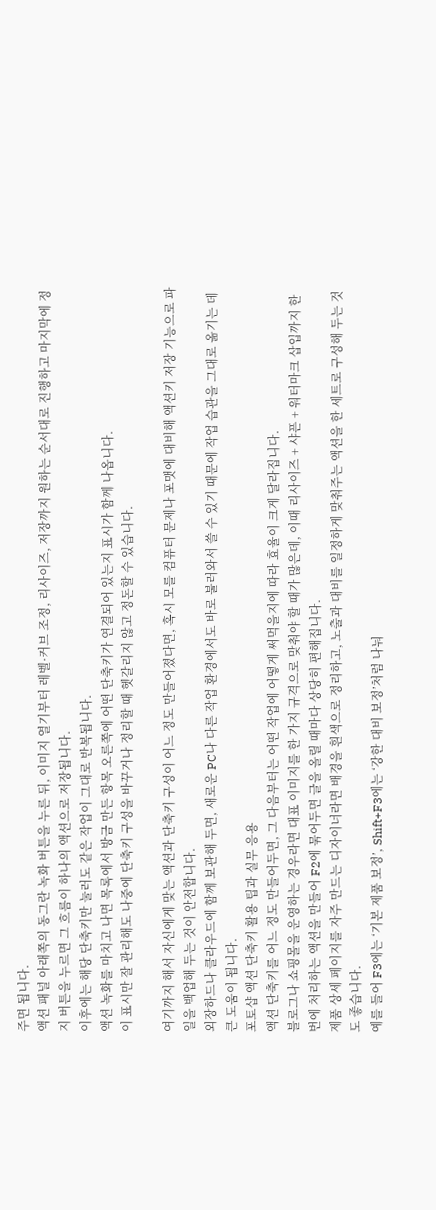주면 됩니다.
액션 패널 아래쪽의 동그란 녹화 버튼을 누른 뒤, 이미지 열기부터 레벨·커브 조정, 리사이즈, 저장까지 원하는 순서대로 진행하고 마지막에 정지 버튼을 누르면 그 흐름이 하나의 액션으로 저장됩니다.
이후에는 해당 단축키만 눌러도 같은 작업이 그대로 반복됩니다.
액션 녹화를 마치고 나면 목록에서 방금 만든 항목 오른쪽에 어떤 단축키가 연결되어 있는지 표시가 함께 나옵니다.
이 표시만 잘 관리해도 나중에 단축키 구성을 바꾸거나 정리할 때 헷갈리지 않고 정돈할 수 있습니다.

여기까지 해서 자신에게 맞는 액션과 단축키 구성이 어느 정도 만들어졌다면, 혹시 모를 컴퓨터 문제나 포맷에 대비해 액션키 저장 기능으로 파일을 백업해 두는 것이 안전합니다.
외장하드나 클라우드에 함께 보관해 두면, 새로운 PC나 다른 작업 환경에서도 바로 불러와서 쓸 수 있기 때문에 작업 습관을 그대로 옮기는 데 큰 도움이 됩니다.
포토샵 액션 단축키 활용 팁과 실무 응용
액션 단축키를 어느 정도 만들어두면, 그 다음부터는 어떤 작업에 어떻게 써먹을지에 따라 효율이 크게 달라집니다.
블로그나 쇼핑몰을 운영하는 경우라면 대표 이미지를 한 가지 규격으로 맞춰야 할 때가 많은데, 이때 리사이즈 + 샤픈 + 워터마크 삽입까지 한 번에 처리하는 액션을 만들어 F2에 묶어두면 글을 올릴 때마다 상당히 편해집니다.
제품 상세 페이지를 자주 만드는 디자이너라면 배경을 흰색으로 정리하고, 노출과 대비를 일정하게 맞춰주는 액션을 한 세트로 구성해 두는 것도 좋습니다.
예를 들어 F3에는 ‘기본 제품 보정’, Shift+F3에는 ‘강한 대비 보정’처럼 나눠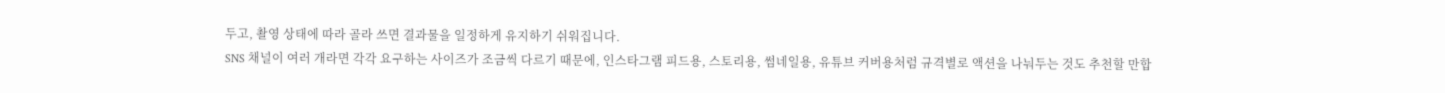두고, 촬영 상태에 따라 골라 쓰면 결과물을 일정하게 유지하기 쉬워집니다.
SNS 채널이 여러 개라면 각각 요구하는 사이즈가 조금씩 다르기 때문에, 인스타그램 피드용, 스토리용, 썸네일용, 유튜브 커버용처럼 규격별로 액션을 나눠두는 것도 추천할 만합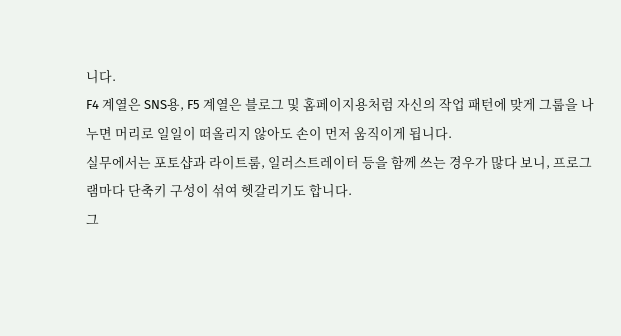니다.
F4 계열은 SNS용, F5 계열은 블로그 및 홈페이지용처럼 자신의 작업 패턴에 맞게 그룹을 나누면 머리로 일일이 떠올리지 않아도 손이 먼저 움직이게 됩니다.
실무에서는 포토샵과 라이트룸, 일러스트레이터 등을 함께 쓰는 경우가 많다 보니, 프로그램마다 단축키 구성이 섞여 헷갈리기도 합니다.
그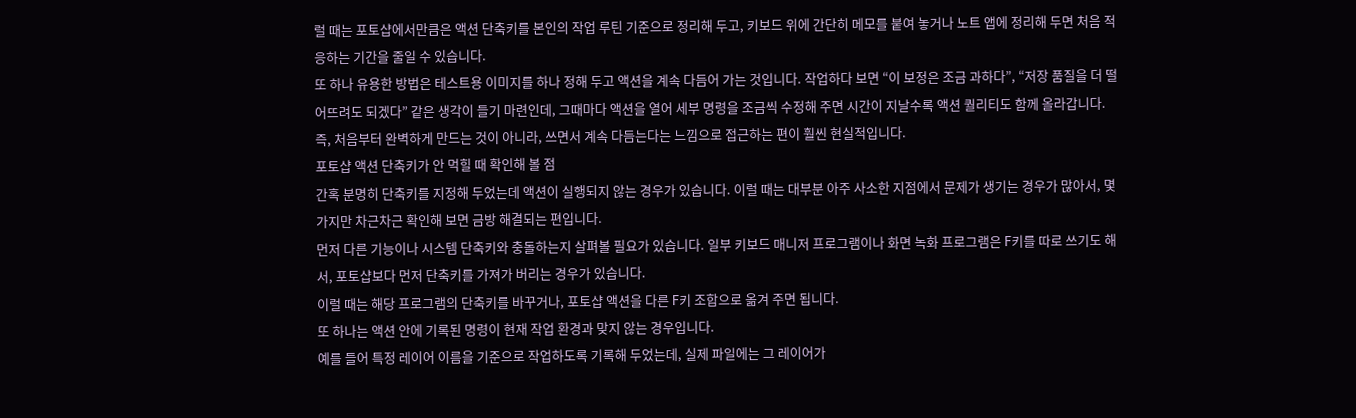럴 때는 포토샵에서만큼은 액션 단축키를 본인의 작업 루틴 기준으로 정리해 두고, 키보드 위에 간단히 메모를 붙여 놓거나 노트 앱에 정리해 두면 처음 적응하는 기간을 줄일 수 있습니다.
또 하나 유용한 방법은 테스트용 이미지를 하나 정해 두고 액션을 계속 다듬어 가는 것입니다. 작업하다 보면 “이 보정은 조금 과하다”, “저장 품질을 더 떨어뜨려도 되겠다” 같은 생각이 들기 마련인데, 그때마다 액션을 열어 세부 명령을 조금씩 수정해 주면 시간이 지날수록 액션 퀄리티도 함께 올라갑니다.
즉, 처음부터 완벽하게 만드는 것이 아니라, 쓰면서 계속 다듬는다는 느낌으로 접근하는 편이 훨씬 현실적입니다.
포토샵 액션 단축키가 안 먹힐 때 확인해 볼 점
간혹 분명히 단축키를 지정해 두었는데 액션이 실행되지 않는 경우가 있습니다. 이럴 때는 대부분 아주 사소한 지점에서 문제가 생기는 경우가 많아서, 몇 가지만 차근차근 확인해 보면 금방 해결되는 편입니다.
먼저 다른 기능이나 시스템 단축키와 충돌하는지 살펴볼 필요가 있습니다. 일부 키보드 매니저 프로그램이나 화면 녹화 프로그램은 F키를 따로 쓰기도 해서, 포토샵보다 먼저 단축키를 가져가 버리는 경우가 있습니다.
이럴 때는 해당 프로그램의 단축키를 바꾸거나, 포토샵 액션을 다른 F키 조합으로 옮겨 주면 됩니다.
또 하나는 액션 안에 기록된 명령이 현재 작업 환경과 맞지 않는 경우입니다.
예를 들어 특정 레이어 이름을 기준으로 작업하도록 기록해 두었는데, 실제 파일에는 그 레이어가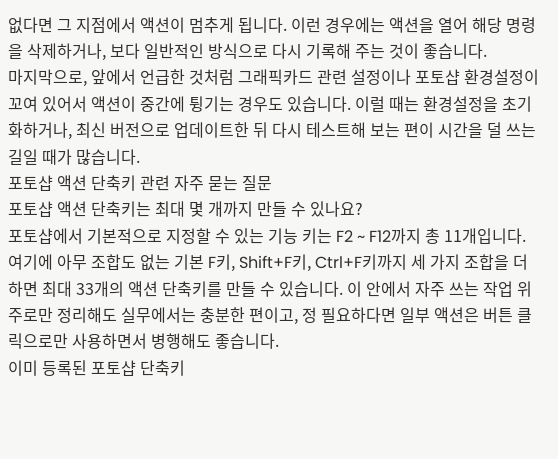없다면 그 지점에서 액션이 멈추게 됩니다. 이런 경우에는 액션을 열어 해당 명령을 삭제하거나, 보다 일반적인 방식으로 다시 기록해 주는 것이 좋습니다.
마지막으로, 앞에서 언급한 것처럼 그래픽카드 관련 설정이나 포토샵 환경설정이 꼬여 있어서 액션이 중간에 튕기는 경우도 있습니다. 이럴 때는 환경설정을 초기화하거나, 최신 버전으로 업데이트한 뒤 다시 테스트해 보는 편이 시간을 덜 쓰는 길일 때가 많습니다.
포토샵 액션 단축키 관련 자주 묻는 질문
포토샵 액션 단축키는 최대 몇 개까지 만들 수 있나요?
포토샵에서 기본적으로 지정할 수 있는 기능 키는 F2 ~ F12까지 총 11개입니다.
여기에 아무 조합도 없는 기본 F키, Shift+F키, Ctrl+F키까지 세 가지 조합을 더하면 최대 33개의 액션 단축키를 만들 수 있습니다. 이 안에서 자주 쓰는 작업 위주로만 정리해도 실무에서는 충분한 편이고, 정 필요하다면 일부 액션은 버튼 클릭으로만 사용하면서 병행해도 좋습니다.
이미 등록된 포토샵 단축키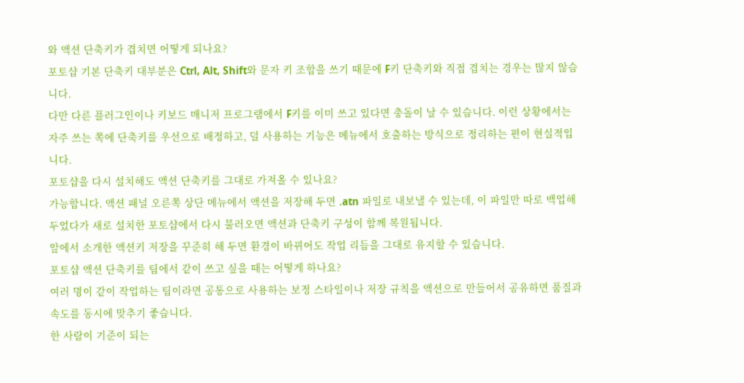와 액션 단축키가 겹치면 어떻게 되나요?
포토샵 기본 단축키 대부분은 Ctrl, Alt, Shift와 문자 키 조합을 쓰기 때문에 F키 단축키와 직접 겹치는 경우는 많지 않습니다.
다만 다른 플러그인이나 키보드 매니저 프로그램에서 F키를 이미 쓰고 있다면 충돌이 날 수 있습니다. 이런 상황에서는 자주 쓰는 쪽에 단축키를 우선으로 배정하고, 덜 사용하는 기능은 메뉴에서 호출하는 방식으로 정리하는 편이 현실적입니다.
포토샵을 다시 설치해도 액션 단축키를 그대로 가져올 수 있나요?
가능합니다. 액션 패널 오른쪽 상단 메뉴에서 액션을 저장해 두면 .atn 파일로 내보낼 수 있는데, 이 파일만 따로 백업해 두었다가 새로 설치한 포토샵에서 다시 불러오면 액션과 단축키 구성이 함께 복원됩니다.
앞에서 소개한 액션키 저장을 꾸준히 해 두면 환경이 바뀌어도 작업 리듬을 그대로 유지할 수 있습니다.
포토샵 액션 단축키를 팀에서 같이 쓰고 싶을 때는 어떻게 하나요?
여러 명이 같이 작업하는 팀이라면 공통으로 사용하는 보정 스타일이나 저장 규칙을 액션으로 만들어서 공유하면 품질과 속도를 동시에 맞추기 좋습니다.
한 사람이 기준이 되는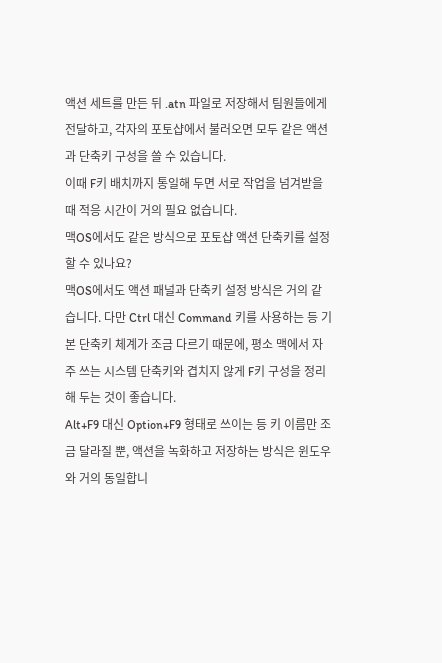액션 세트를 만든 뒤 .atn 파일로 저장해서 팀원들에게 전달하고, 각자의 포토샵에서 불러오면 모두 같은 액션과 단축키 구성을 쓸 수 있습니다.
이때 F키 배치까지 통일해 두면 서로 작업을 넘겨받을 때 적응 시간이 거의 필요 없습니다.
맥OS에서도 같은 방식으로 포토샵 액션 단축키를 설정할 수 있나요?
맥OS에서도 액션 패널과 단축키 설정 방식은 거의 같습니다. 다만 Ctrl 대신 Command 키를 사용하는 등 기본 단축키 체계가 조금 다르기 때문에, 평소 맥에서 자주 쓰는 시스템 단축키와 겹치지 않게 F키 구성을 정리해 두는 것이 좋습니다.
Alt+F9 대신 Option+F9 형태로 쓰이는 등 키 이름만 조금 달라질 뿐, 액션을 녹화하고 저장하는 방식은 윈도우와 거의 동일합니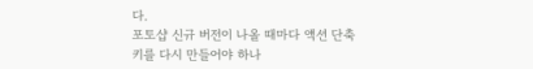다.
포토샵 신규 버전이 나올 때마다 액션 단축키를 다시 만들어야 하나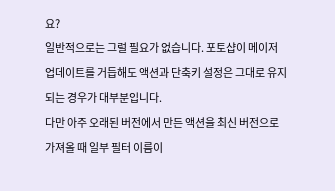요?
일반적으로는 그럴 필요가 없습니다. 포토샵이 메이저 업데이트를 거듭해도 액션과 단축키 설정은 그대로 유지되는 경우가 대부분입니다.
다만 아주 오래된 버전에서 만든 액션을 최신 버전으로 가져올 때 일부 필터 이름이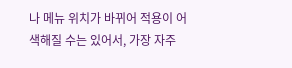나 메뉴 위치가 바뀌어 적용이 어색해질 수는 있어서, 가장 자주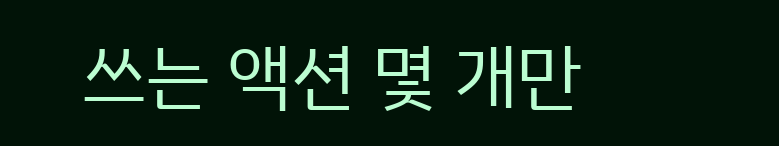쓰는 액션 몇 개만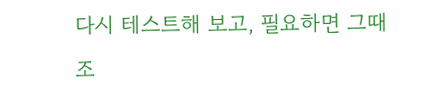다시 테스트해 보고, 필요하면 그때 조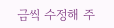금씩 수정해 주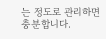는 정도로 관리하면 충분합니다.